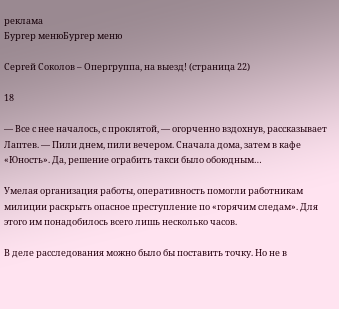реклама
Бургер менюБургер меню

Сергей Соколов – Опергруппа, на выезд! (страница 22)

18

— Все с нее началось, с проклятой, — огорченно вздохнув, рассказывает Лаптев. — Пили днем, пили вечером. Сначала дома, затем в кафе «Юность». Да, решение ограбить такси было обоюдным…

Умелая организация работы, оперативность помогли работникам милиции раскрыть опасное преступление по «горячим следам». Для этого им понадобилось всего лишь несколько часов.

В деле расследования можно было бы поставить точку. Но не в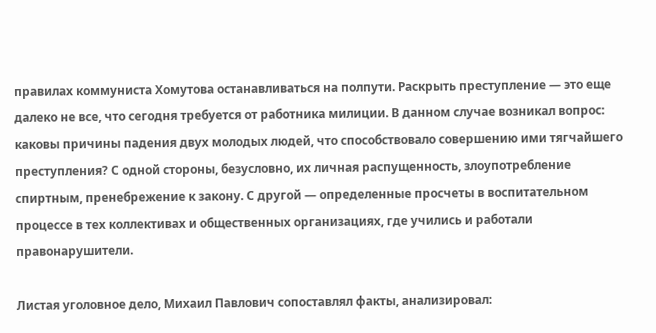правилах коммуниста Хомутова останавливаться на полпути. Раскрыть преступление — это еще далеко не все, что сегодня требуется от работника милиции. В данном случае возникал вопрос: каковы причины падения двух молодых людей, что способствовало совершению ими тягчайшего преступления? С одной стороны, безусловно, их личная распущенность, злоупотребление спиртным, пренебрежение к закону. С другой — определенные просчеты в воспитательном процессе в тех коллективах и общественных организациях, где учились и работали правонарушители.

Листая уголовное дело, Михаил Павлович сопоставлял факты, анализировал: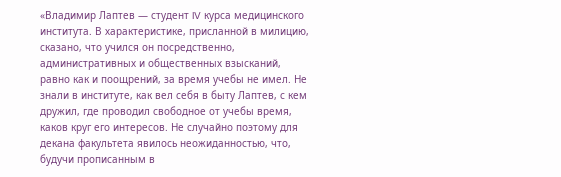«Владимир Лаптев — студент IV курса медицинского института. В характеристике, присланной в милицию, сказано, что учился он посредственно, административных и общественных взысканий, равно как и поощрений, за время учебы не имел. Не знали в институте, как вел себя в быту Лаптев, с кем дружил, где проводил свободное от учебы время, каков круг его интересов. Не случайно поэтому для декана факультета явилось неожиданностью, что, будучи прописанным в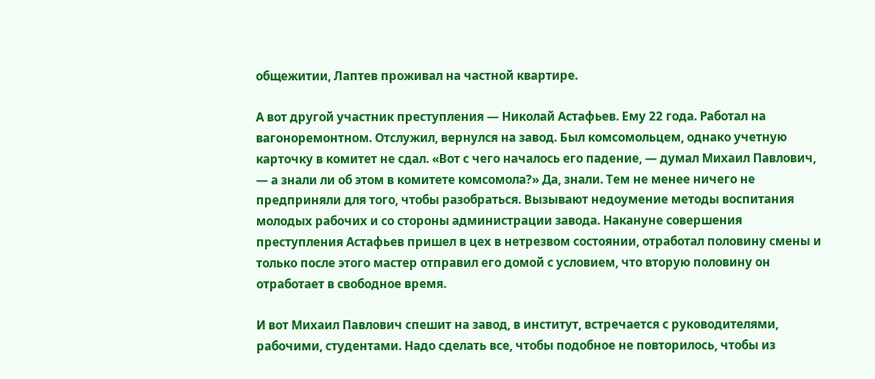общежитии, Лаптев проживал на частной квартире.

А вот другой участник преступления — Николай Астафьев. Ему 22 года. Работал на вагоноремонтном. Отслужил, вернулся на завод. Был комсомольцем, однако учетную карточку в комитет не сдал. «Вот с чего началось его падение, — думал Михаил Павлович, — а знали ли об этом в комитете комсомола?» Да, знали. Тем не менее ничего не предприняли для того, чтобы разобраться. Вызывают недоумение методы воспитания молодых рабочих и со стороны администрации завода. Накануне совершения преступления Астафьев пришел в цех в нетрезвом состоянии, отработал половину смены и только после этого мастер отправил его домой с условием, что вторую половину он отработает в свободное время.

И вот Михаил Павлович спешит на завод, в институт, встречается с руководителями, рабочими, студентами. Надо сделать все, чтобы подобное не повторилось, чтобы из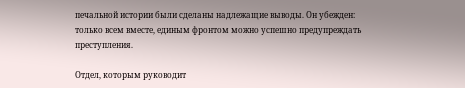печальной истории были сделаны надлежащие выводы. Он убежден: только всем вместе, единым фронтом можно успешно предупреждать преступления.

Отдел, которым руководит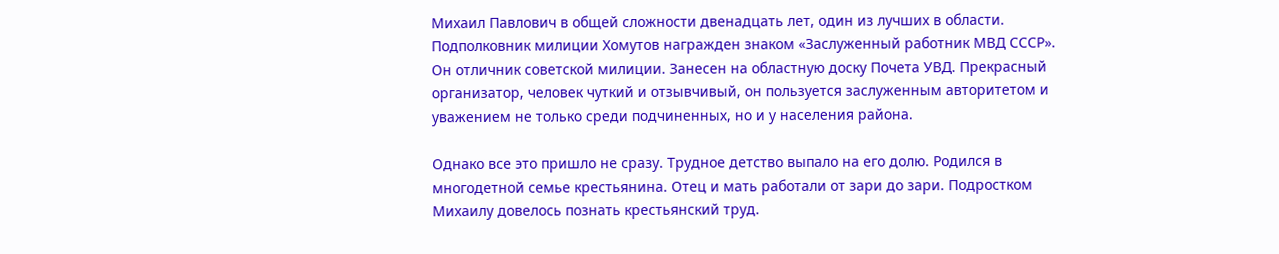Михаил Павлович в общей сложности двенадцать лет, один из лучших в области. Подполковник милиции Хомутов награжден знаком «Заслуженный работник МВД СССР». Он отличник советской милиции. Занесен на областную доску Почета УВД. Прекрасный организатор, человек чуткий и отзывчивый, он пользуется заслуженным авторитетом и уважением не только среди подчиненных, но и у населения района.

Однако все это пришло не сразу. Трудное детство выпало на его долю. Родился в многодетной семье крестьянина. Отец и мать работали от зари до зари. Подростком Михаилу довелось познать крестьянский труд.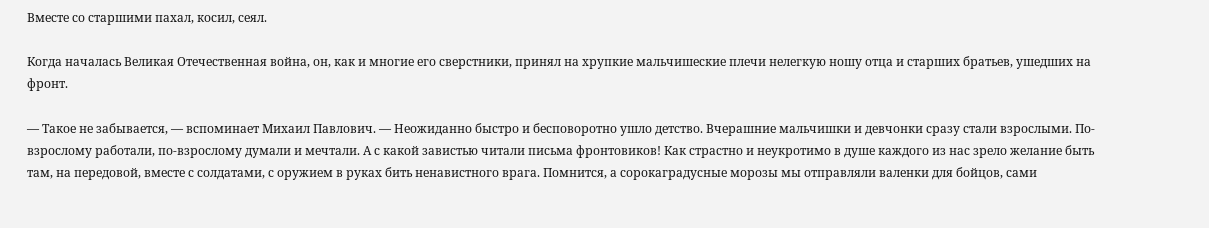Вместе со старшими пахал, косил, сеял.

Когда началась Великая Отечественная война, он, как и многие его сверстники, принял на хрупкие мальчишеские плечи нелегкую ношу отца и старших братьев, ушедших на фронт.

— Такое не забывается, — вспоминает Михаил Павлович. — Неожиданно быстро и бесповоротно ушло детство. Вчерашние мальчишки и девчонки сразу стали взрослыми. По-взрослому работали, по-взрослому думали и мечтали. А с какой завистью читали письма фронтовиков! Как страстно и неукротимо в душе каждого из нас зрело желание быть там, на передовой, вместе с солдатами, с оружием в руках бить ненавистного врага. Помнится, а сорокаградусные морозы мы отправляли валенки для бойцов, сами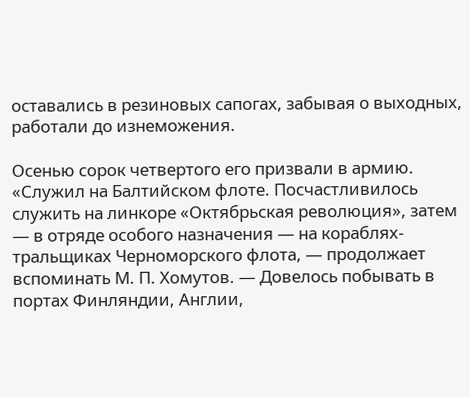оставались в резиновых сапогах, забывая о выходных, работали до изнеможения.

Осенью сорок четвертого его призвали в армию. «Служил на Балтийском флоте. Посчастливилось служить на линкоре «Октябрьская революция», затем — в отряде особого назначения — на кораблях-тральщиках Черноморского флота, — продолжает вспоминать М. П. Хомутов. — Довелось побывать в портах Финляндии, Англии,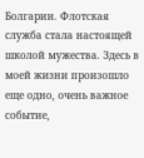Болгарии. Флотская служба стала настоящей школой мужества. Здесь в моей жизни произошло еще одно, очень важное событие,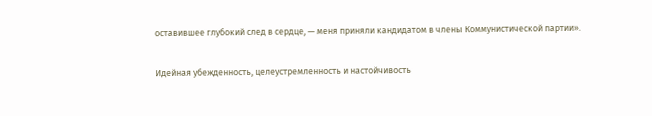оставившее глубокий след в сердце, — меня приняли кандидатом в члены Коммунистической партии».

Идейная убежденность, целеустремленность и настойчивость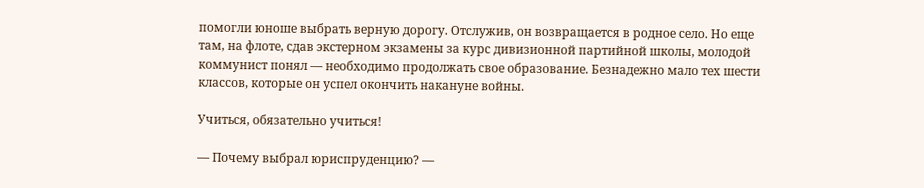помогли юноше выбрать верную дорогу. Отслужив, он возвращается в родное село. Но еще там, на флоте, сдав экстерном экзамены за курс дивизионной партийной школы, молодой коммунист понял — необходимо продолжать свое образование. Безнадежно мало тех шести классов, которые он успел окончить накануне войны.

Учиться, обязательно учиться!

— Почему выбрал юриспруденцию? —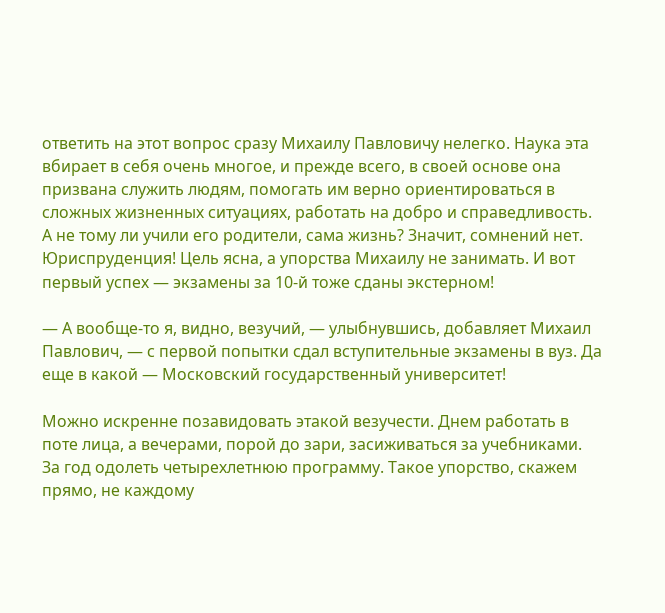ответить на этот вопрос сразу Михаилу Павловичу нелегко. Наука эта вбирает в себя очень многое, и прежде всего, в своей основе она призвана служить людям, помогать им верно ориентироваться в сложных жизненных ситуациях, работать на добро и справедливость. А не тому ли учили его родители, сама жизнь? Значит, сомнений нет. Юриспруденция! Цель ясна, а упорства Михаилу не занимать. И вот первый успех — экзамены за 10-й тоже сданы экстерном!

— А вообще-то я, видно, везучий, — улыбнувшись, добавляет Михаил Павлович, — с первой попытки сдал вступительные экзамены в вуз. Да еще в какой — Московский государственный университет!

Можно искренне позавидовать этакой везучести. Днем работать в поте лица, а вечерами, порой до зари, засиживаться за учебниками. За год одолеть четырехлетнюю программу. Такое упорство, скажем прямо, не каждому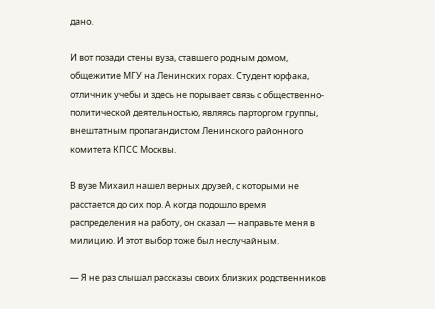дано.

И вот позади стены вуза, ставшего родным домом, общежитие МГУ на Ленинских горах. Студент юрфака, отличник учебы и здесь не порывает связь с общественно-политической деятельностью, являясь парторгом группы, внештатным пропагандистом Ленинского районного комитета КПСС Москвы.

В вузе Михаил нашел верных друзей, с которыми не расстается до сих пор. А когда подошло время распределения на работу, он сказал — направьте меня в милицию. И этот выбор тоже был неслучайным.

— Я не раз слышал рассказы своих близких родственников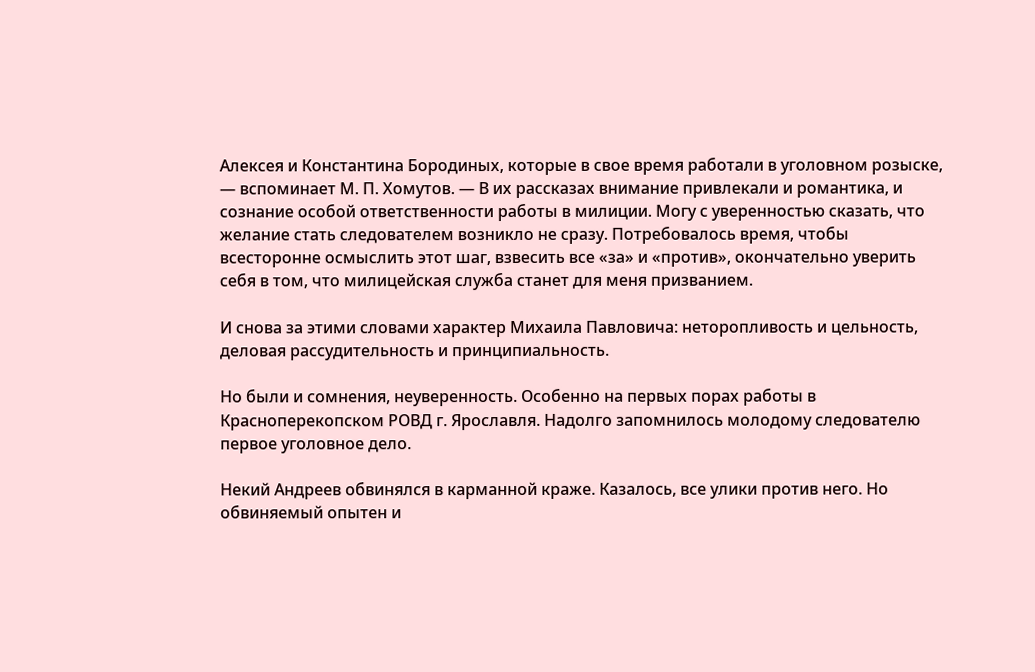Алексея и Константина Бородиных, которые в свое время работали в уголовном розыске, — вспоминает М. П. Хомутов. — В их рассказах внимание привлекали и романтика, и сознание особой ответственности работы в милиции. Могу с уверенностью сказать, что желание стать следователем возникло не сразу. Потребовалось время, чтобы всесторонне осмыслить этот шаг, взвесить все «за» и «против», окончательно уверить себя в том, что милицейская служба станет для меня призванием.

И снова за этими словами характер Михаила Павловича: неторопливость и цельность, деловая рассудительность и принципиальность.

Но были и сомнения, неуверенность. Особенно на первых порах работы в Красноперекопском РОВД г. Ярославля. Надолго запомнилось молодому следователю первое уголовное дело.

Некий Андреев обвинялся в карманной краже. Казалось, все улики против него. Но обвиняемый опытен и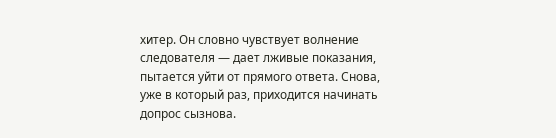хитер. Он словно чувствует волнение следователя — дает лживые показания, пытается уйти от прямого ответа. Снова, уже в который раз, приходится начинать допрос сызнова.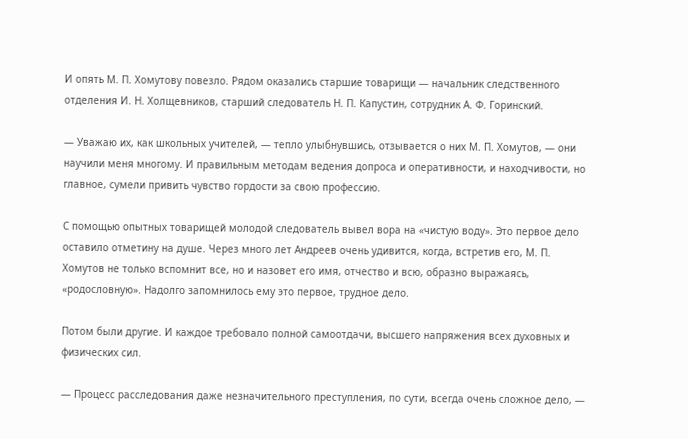И опять М. П. Хомутову повезло. Рядом оказались старшие товарищи — начальник следственного отделения И. Н. Холщевников, старший следователь Н. П. Капустин, сотрудник А. Ф. Горинский.

— Уважаю их, как школьных учителей, — тепло улыбнувшись, отзывается о них М. П. Хомутов, — они научили меня многому. И правильным методам ведения допроса и оперативности, и находчивости, но главное, сумели привить чувство гордости за свою профессию.

С помощью опытных товарищей молодой следователь вывел вора на «чистую воду». Это первое дело оставило отметину на душе. Через много лет Андреев очень удивится, когда, встретив его, М. П. Хомутов не только вспомнит все, но и назовет его имя, отчество и всю, образно выражаясь, «родословную». Надолго запомнилось ему это первое, трудное дело.

Потом были другие. И каждое требовало полной самоотдачи, высшего напряжения всех духовных и физических сил.

— Процесс расследования даже незначительного преступления, по сути, всегда очень сложное дело, —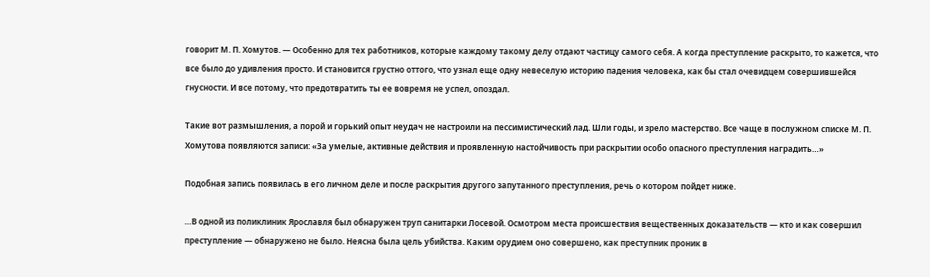говорит М. П. Хомутов. — Особенно для тех работников, которые каждому такому делу отдают частицу самого себя. А когда преступление раскрыто, то кажется, что все было до удивления просто. И становится грустно оттого, что узнал еще одну невеселую историю падения человека, как бы стал очевидцем совершившейся гнусности. И все потому, что предотвратить ты ее вовремя не успел, опоздал.

Такие вот размышления, а порой и горький опыт неудач не настроили на пессимистический лад. Шли годы, и зрело мастерство. Все чаще в послужном списке М. П. Хомутова появляются записи: «За умелые, активные действия и проявленную настойчивость при раскрытии особо опасного преступления наградить…»

Подобная запись появилась в его личном деле и после раскрытия другого запутанного преступления, речь о котором пойдет ниже.

…В одной из поликлиник Ярославля был обнаружен труп санитарки Лосевой. Осмотром места происшествия вещественных доказательств — кто и как совершил преступление — обнаружено не было. Неясна была цель убийства. Каким орудием оно совершено, как преступник проник в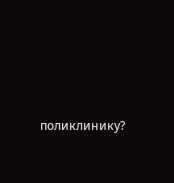поликлинику?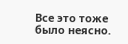Все это тоже было неясно.